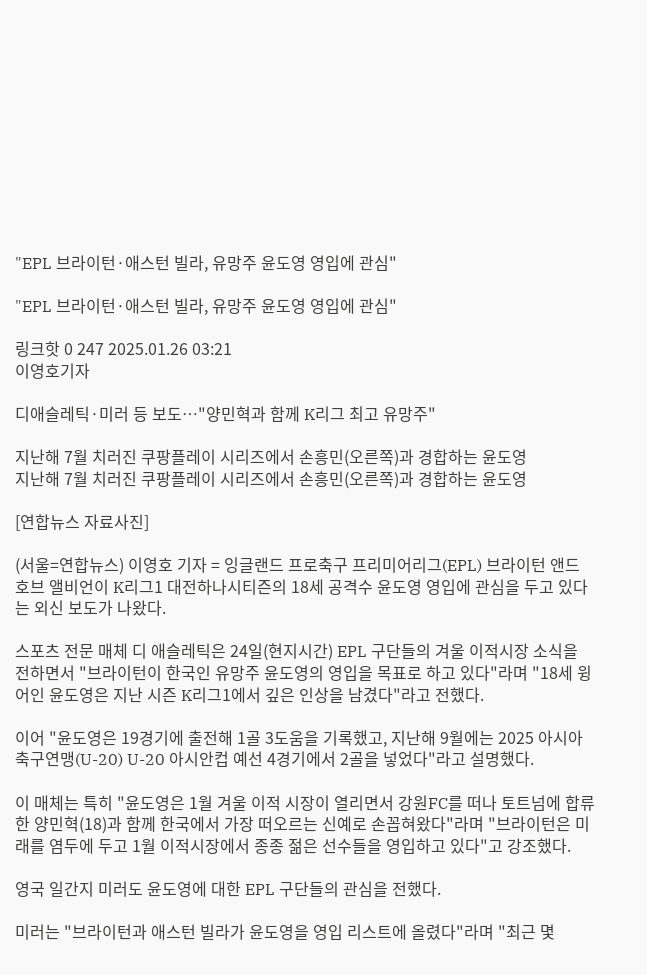"EPL 브라이턴·애스턴 빌라, 유망주 윤도영 영입에 관심"

"EPL 브라이턴·애스턴 빌라, 유망주 윤도영 영입에 관심"

링크핫 0 247 2025.01.26 03:21
이영호기자

디애슬레틱·미러 등 보도…"양민혁과 함께 K리그 최고 유망주"

지난해 7월 치러진 쿠팡플레이 시리즈에서 손흥민(오른쪽)과 경합하는 윤도영
지난해 7월 치러진 쿠팡플레이 시리즈에서 손흥민(오른쪽)과 경합하는 윤도영

[연합뉴스 자료사진]

(서울=연합뉴스) 이영호 기자 = 잉글랜드 프로축구 프리미어리그(EPL) 브라이턴 앤드 호브 앨비언이 K리그1 대전하나시티즌의 18세 공격수 윤도영 영입에 관심을 두고 있다는 외신 보도가 나왔다.

스포츠 전문 매체 디 애슬레틱은 24일(현지시간) EPL 구단들의 겨울 이적시장 소식을 전하면서 "브라이턴이 한국인 유망주 윤도영의 영입을 목표로 하고 있다"라며 "18세 윙어인 윤도영은 지난 시즌 K리그1에서 깊은 인상을 남겼다"라고 전했다.

이어 "윤도영은 19경기에 출전해 1골 3도움을 기록했고, 지난해 9월에는 2025 아시아축구연맹(U-20) U-20 아시안컵 예선 4경기에서 2골을 넣었다"라고 설명했다.

이 매체는 특히 "윤도영은 1월 겨울 이적 시장이 열리면서 강원FC를 떠나 토트넘에 합류한 양민혁(18)과 함께 한국에서 가장 떠오르는 신예로 손꼽혀왔다"라며 "브라이턴은 미래를 염두에 두고 1월 이적시장에서 종종 젊은 선수들을 영입하고 있다"고 강조했다.

영국 일간지 미러도 윤도영에 대한 EPL 구단들의 관심을 전했다.

미러는 "브라이턴과 애스턴 빌라가 윤도영을 영입 리스트에 올렸다"라며 "최근 몇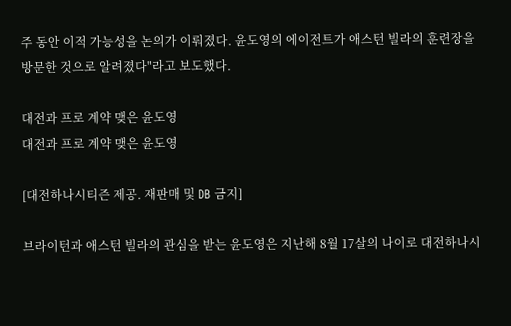주 동안 이적 가능성을 논의가 이뤄졌다. 윤도영의 에이전트가 애스턴 빌라의 훈련장을 방문한 것으로 알려졌다"라고 보도했다.

대전과 프로 계약 맺은 윤도영
대전과 프로 계약 맺은 윤도영

[대전하나시티즌 제공. 재판매 및 DB 금지]

브라이턴과 애스턴 빌라의 관심을 받는 윤도영은 지난해 8월 17살의 나이로 대전하나시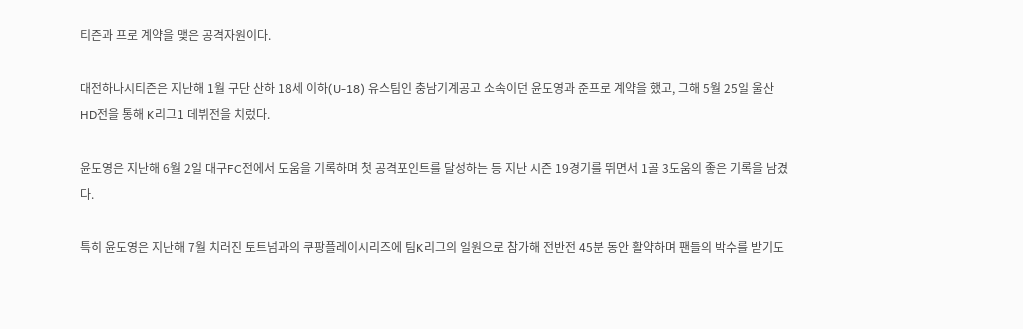티즌과 프로 계약을 맺은 공격자원이다.

대전하나시티즌은 지난해 1월 구단 산하 18세 이하(U-18) 유스팀인 충남기계공고 소속이던 윤도영과 준프로 계약을 했고, 그해 5월 25일 울산 HD전을 통해 K리그1 데뷔전을 치렀다.

윤도영은 지난해 6월 2일 대구FC전에서 도움을 기록하며 첫 공격포인트를 달성하는 등 지난 시즌 19경기를 뛰면서 1골 3도움의 좋은 기록을 남겼다.

특히 윤도영은 지난해 7월 치러진 토트넘과의 쿠팡플레이시리즈에 팀K리그의 일원으로 참가해 전반전 45분 동안 활약하며 팬들의 박수를 받기도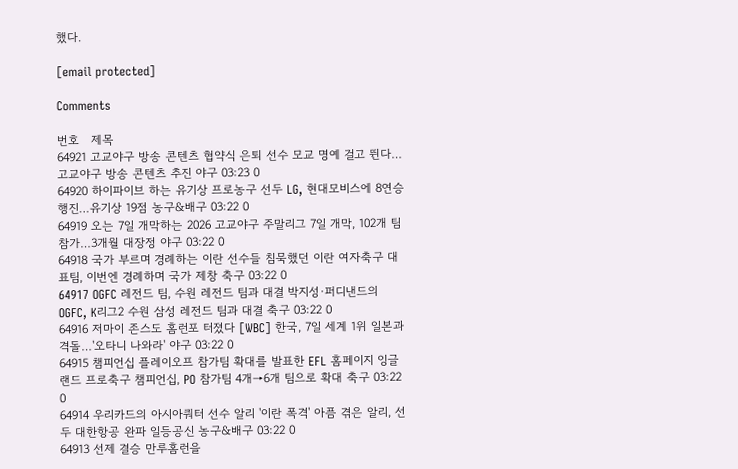했다.

[email protected]

Comments

번호   제목
64921 고교야구 방송 콘텐츠 협약식 은퇴 선수 모교 명예 걸고 뛴다…고교야구 방송 콘텐츠 추진 야구 03:23 0
64920 하이파이브 하는 유기상 프로농구 선두 LG, 현대모비스에 8연승 행진…유기상 19점 농구&배구 03:22 0
64919 오는 7일 개막하는 2026 고교야구 주말리그 7일 개막, 102개 팀 참가…3개월 대장정 야구 03:22 0
64918 국가 부르며 경례하는 이란 선수들 침묵했던 이란 여자축구 대표팀, 이번엔 경례하며 국가 제창 축구 03:22 0
64917 OGFC 레전드 팀, 수원 레전드 팀과 대결 박지성·퍼디낸드의 OGFC, K리그2 수원 삼성 레전드 팀과 대결 축구 03:22 0
64916 저마이 존스도 홈런포 터졌다 [WBC] 한국, 7일 세계 1위 일본과 격돌…'오타니 나와라' 야구 03:22 0
64915 챔피언십 플레이오프 참가팀 확대를 발표한 EFL 홈페이지 잉글랜드 프로축구 챔피언십, PO 참가팀 4개→6개 팀으로 확대 축구 03:22 0
64914 우리카드의 아시아쿼터 선수 알리 '이란 폭격' 아픔 겪은 알리, 선두 대한항공 완파 일등공신 농구&배구 03:22 0
64913 선제 결승 만루홈런을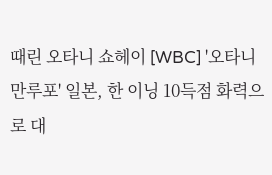때린 오타니 쇼헤이 [WBC] '오타니 만루포' 일본, 한 이닝 10득점 화력으로 대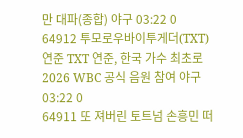만 대파(종합) 야구 03:22 0
64912 투모로우바이투게더(TXT) 연준 TXT 연준, 한국 가수 최초로 2026 WBC 공식 음원 참여 야구 03:22 0
64911 또 져버린 토트넘 손흥민 떠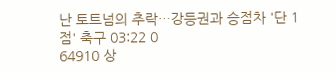난 토트넘의 추락…강등권과 승점차 '단 1점' 축구 03:22 0
64910 상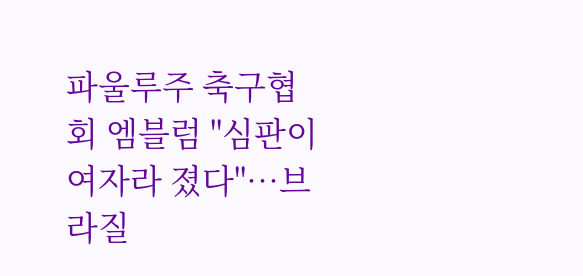파울루주 축구협회 엠블럼 "심판이 여자라 졌다"…브라질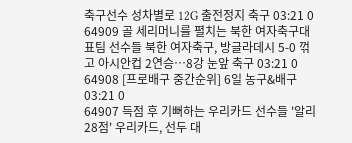축구선수 성차별로 12G 출전정지 축구 03:21 0
64909 골 세리머니를 펼치는 북한 여자축구대표팀 선수들 북한 여자축구, 방글라데시 5-0 꺾고 아시안컵 2연승…8강 눈앞 축구 03:21 0
64908 [프로배구 중간순위] 6일 농구&배구 03:21 0
64907 득점 후 기뻐하는 우리카드 선수들 '알리 28점' 우리카드, 선두 대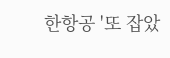한항공 '또 잡았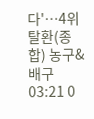다'…4위 탈환(종합) 농구&배구 03:21 0